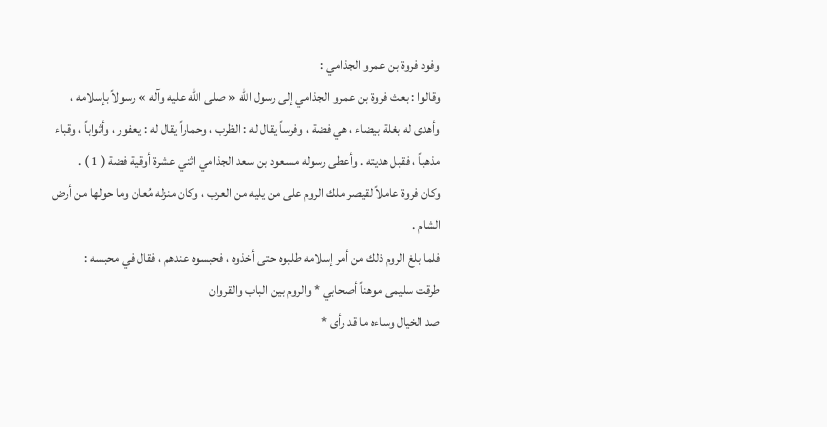وفود فروة بن عمرو الجذامي :
وقالوا : بعث فروة بن عمرو الجذامي إلى رسول الله « صلى الله عليه وآله » رسولاً بإسلامه ، وأهدى له بغلة بيضاء ، هي فضة ، وفرساً يقال له : الظرب ، وحماراً يقال له : يعفور ، وأثواباً ، وقباء مذهباً ، فقبل هديته . وأعطى رسوله مسعود بن سعد الجذامي اثني عشرة أوقية فضة ( 1 ) .
وكان فروة عاملاً لقيصر ملك الروم على من يليه من العرب ، وكان منزله مُعان وما حولها من أرض الشام .
فلما بلغ الروم ذلك من أمر إسلامه طلبوه حتى أخذوه ، فحبسوه عندهم ، فقال في محبسه :
طرقت سليمى موهناً أصحابي * والروم بين الباب والقروان
صد الخيال وساءه ما قد رأى *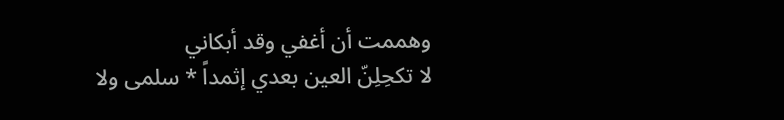وهممت أن أغفي وقد أبكاني
لا تكحِلِنّ العين بعدي إثمداً * سلمى ولا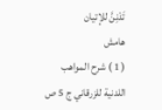تَدْنِنَّ للإتيان
هامش
( 1 ) شرح المواهب اللدنية للزرقاني ج 5 ص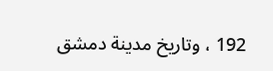192 ، وتاريخ مدينة دمشق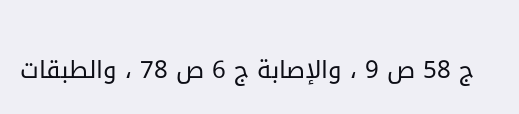ج 58 ص 9 ، والإصابة ج 6 ص 78 ، والطبقات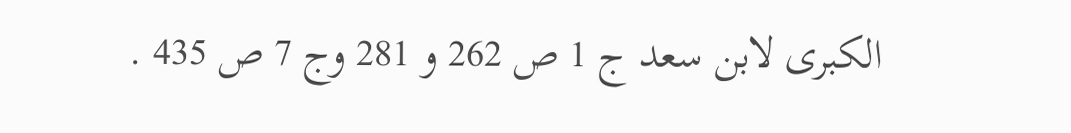الكبرى لابن سعد ج 1 ص 262 و 281 وج 7 ص 435 .